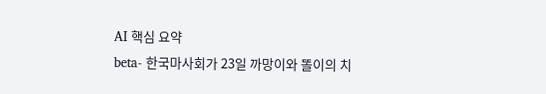AI 핵심 요약
beta- 한국마사회가 23일 까망이와 똘이의 치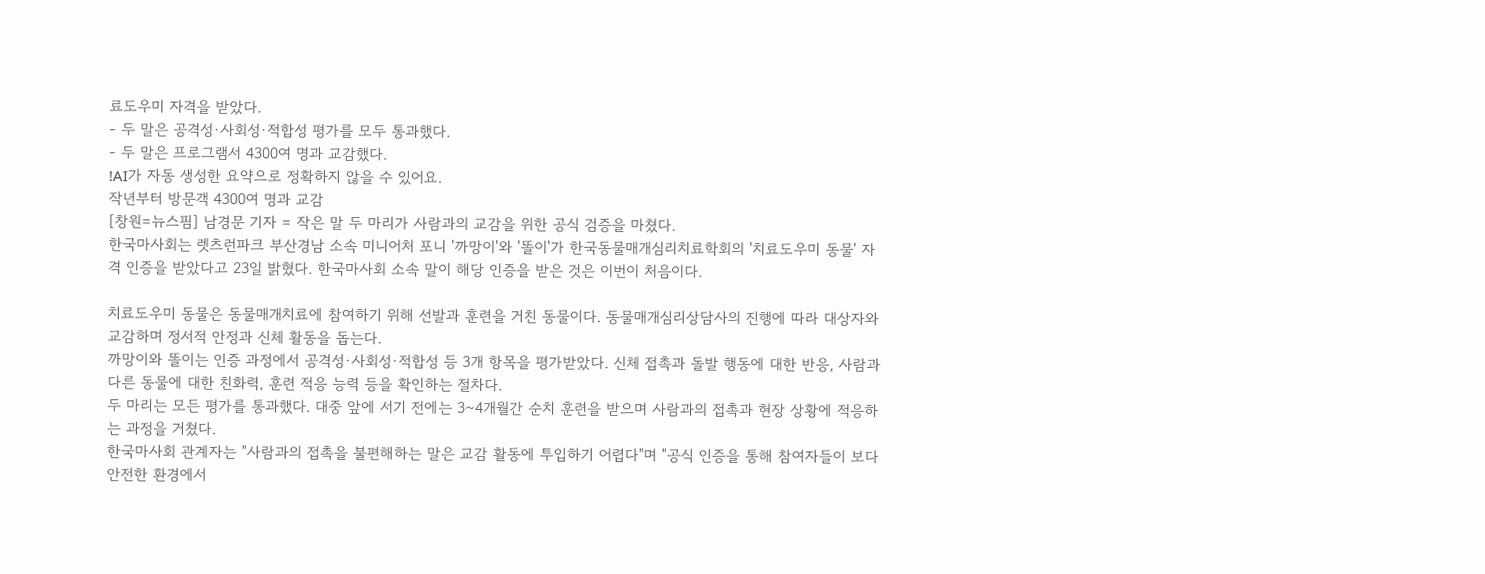료도우미 자격을 받았다.
- 두 말은 공격성·사회성·적합성 평가를 모두 통과했다.
- 두 말은 프로그램서 4300여 명과 교감했다.
!AI가 자동 생성한 요약으로 정확하지 않을 수 있어요.
작년부터 방문객 4300여 명과 교감
[창원=뉴스핌] 남경문 기자 = 작은 말 두 마리가 사람과의 교감을 위한 공식 검증을 마쳤다.
한국마사회는 렛츠런파크 부산경남 소속 미니어처 포니 '까망이'와 '똘이'가 한국동물매개심리치료학회의 '치료도우미 동물' 자격 인증을 받았다고 23일 밝혔다. 한국마사회 소속 말이 해당 인증을 받은 것은 이번이 처음이다.

치료도우미 동물은 동물매개치료에 참여하기 위해 선발과 훈련을 거친 동물이다. 동물매개심리상담사의 진행에 따라 대상자와 교감하며 정서적 안정과 신체 활동을 돕는다.
까망이와 똘이는 인증 과정에서 공격성·사회성·적합성 등 3개 항목을 평가받았다. 신체 접촉과 돌발 행동에 대한 반응, 사람과 다른 동물에 대한 친화력, 훈련 적응 능력 등을 확인하는 절차다.
두 마리는 모든 평가를 통과했다. 대중 앞에 서기 전에는 3~4개월간 순치 훈련을 받으며 사람과의 접촉과 현장 상황에 적응하는 과정을 거쳤다.
한국마사회 관계자는 "사람과의 접촉을 불편해하는 말은 교감 활동에 투입하기 어렵다"며 "공식 인증을 통해 참여자들이 보다 안전한 환경에서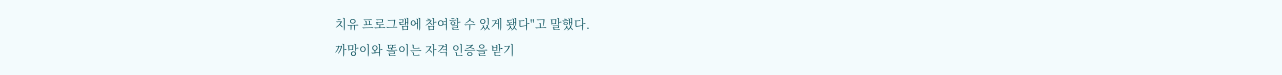치유 프로그램에 참여할 수 있게 됐다"고 말했다.
까망이와 똘이는 자격 인증을 받기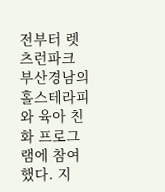전부터 렛츠런파크 부산경남의 홀스테라피와 육아 친화 프로그램에 참여했다. 지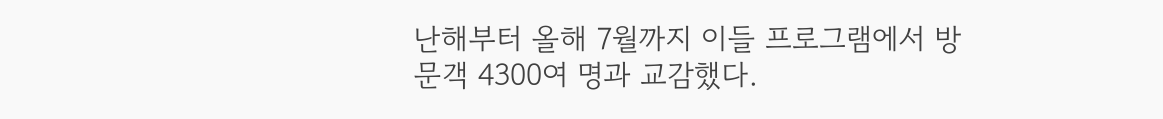난해부터 올해 7월까지 이들 프로그램에서 방문객 4300여 명과 교감했다.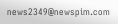news2349@newspim.com